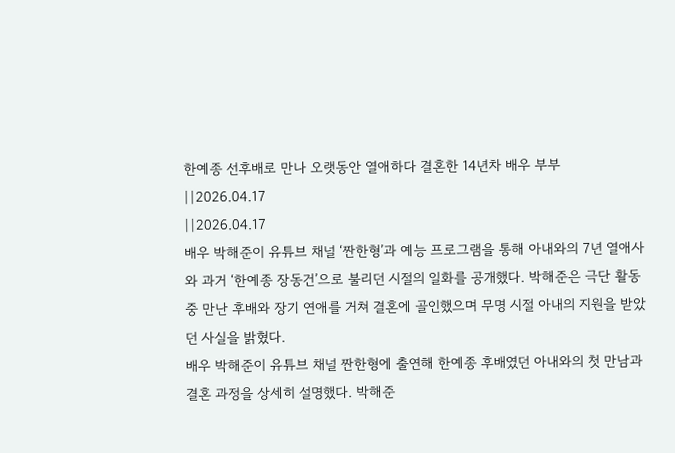한예종 선후배로 만나 오랫동안 열애하다 결혼한 14년차 배우 부부
||2026.04.17
||2026.04.17
배우 박해준이 유튜브 채널 ‘짠한형’과 예능 프로그램을 통해 아내와의 7년 열애사와 과거 ‘한예종 장동건’으로 불리던 시절의 일화를 공개했다. 박해준은 극단 활동 중 만난 후배와 장기 연애를 거쳐 결혼에 골인했으며 무명 시절 아내의 지원을 받았던 사실을 밝혔다.
배우 박해준이 유튜브 채널 짠한형에 출연해 한예종 후배였던 아내와의 첫 만남과 결혼 과정을 상세히 설명했다. 박해준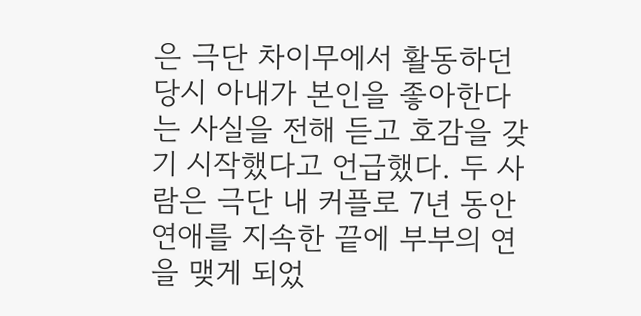은 극단 차이무에서 활동하던 당시 아내가 본인을 좋아한다는 사실을 전해 듣고 호감을 갖기 시작했다고 언급했다. 두 사람은 극단 내 커플로 7년 동안 연애를 지속한 끝에 부부의 연을 맺게 되었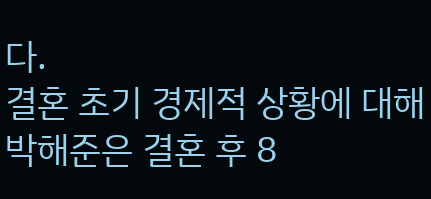다.
결혼 초기 경제적 상황에 대해 박해준은 결혼 후 8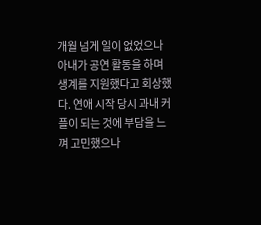개월 넘게 일이 없었으나 아내가 공연 활동을 하며 생계를 지원했다고 회상했다. 연애 시작 당시 과내 커플이 되는 것에 부담을 느껴 고민했으나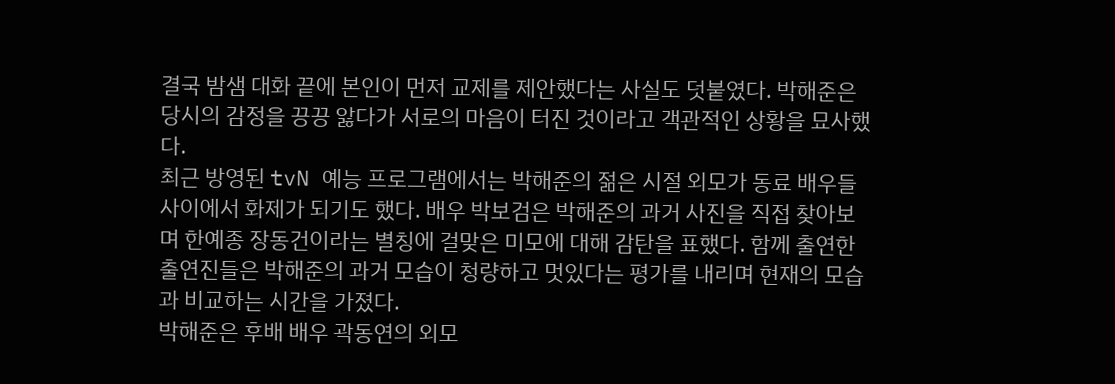결국 밤샘 대화 끝에 본인이 먼저 교제를 제안했다는 사실도 덧붙였다. 박해준은 당시의 감정을 끙끙 앓다가 서로의 마음이 터진 것이라고 객관적인 상황을 묘사했다.
최근 방영된 tvN 예능 프로그램에서는 박해준의 젊은 시절 외모가 동료 배우들 사이에서 화제가 되기도 했다. 배우 박보검은 박해준의 과거 사진을 직접 찾아보며 한예종 장동건이라는 별칭에 걸맞은 미모에 대해 감탄을 표했다. 함께 출연한 출연진들은 박해준의 과거 모습이 청량하고 멋있다는 평가를 내리며 현재의 모습과 비교하는 시간을 가졌다.
박해준은 후배 배우 곽동연의 외모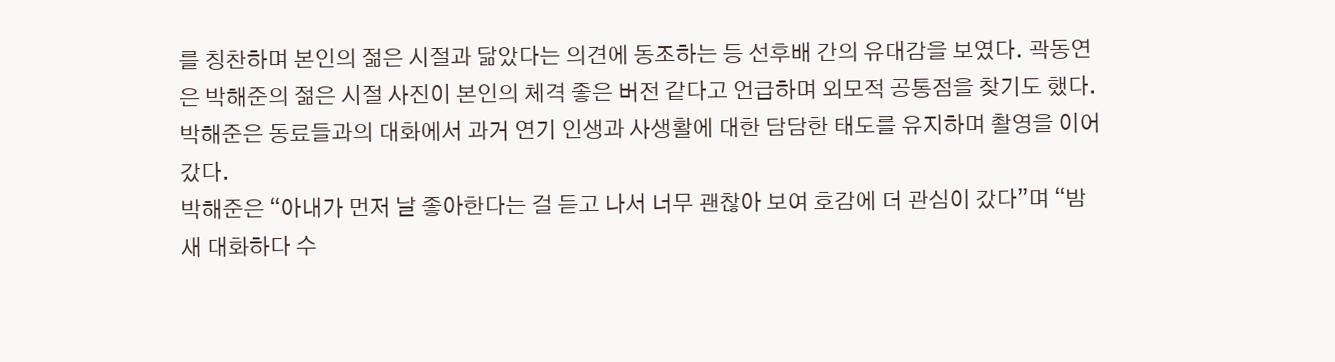를 칭찬하며 본인의 젊은 시절과 닮았다는 의견에 동조하는 등 선후배 간의 유대감을 보였다. 곽동연은 박해준의 젊은 시절 사진이 본인의 체격 좋은 버전 같다고 언급하며 외모적 공통점을 찾기도 했다. 박해준은 동료들과의 대화에서 과거 연기 인생과 사생활에 대한 담담한 태도를 유지하며 촬영을 이어갔다.
박해준은 “아내가 먼저 날 좋아한다는 걸 듣고 나서 너무 괜찮아 보여 호감에 더 관심이 갔다”며 “밤새 대화하다 수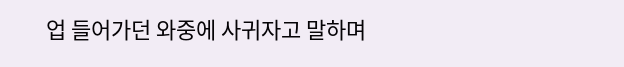업 들어가던 와중에 사귀자고 말하며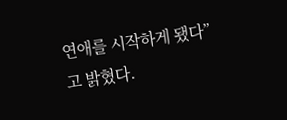연애를 시작하게 됐다”고 밝혔다.